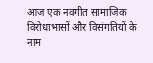आज एक नवगीत सामाजिक विरोधाभासों और विसंगतियों के नाम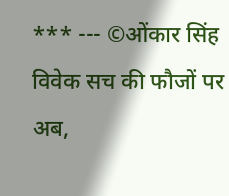*** --- ©ओंकार सिंह विवेक सच की फौजों पर अब,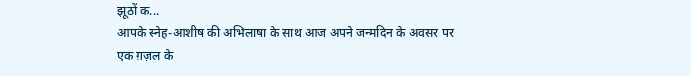झूठों क...
आपके स्नेह-आशीष की अभिलाषा के साथ आज अपने जन्मदिन के अवसर पर एक ग़ज़ल के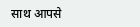साथ आपसे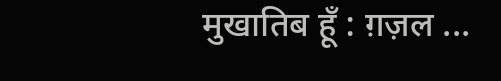मुखातिब हूँ : ग़ज़ल ...